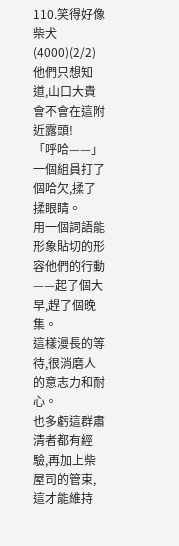110.笑得好像柴犬(4000)(2/2)
他們只想知道,山口大貴會不會在這附近露頭!
「呼哈——」
一個組員打了個哈欠,揉了揉眼睛。
用一個詞語能形象貼切的形容他們的行動——起了個大早,趕了個晚集。
這樣漫長的等待,很消磨人的意志力和耐心。
也多虧這群肅清者都有經驗,再加上柴屋司的管束,這才能維持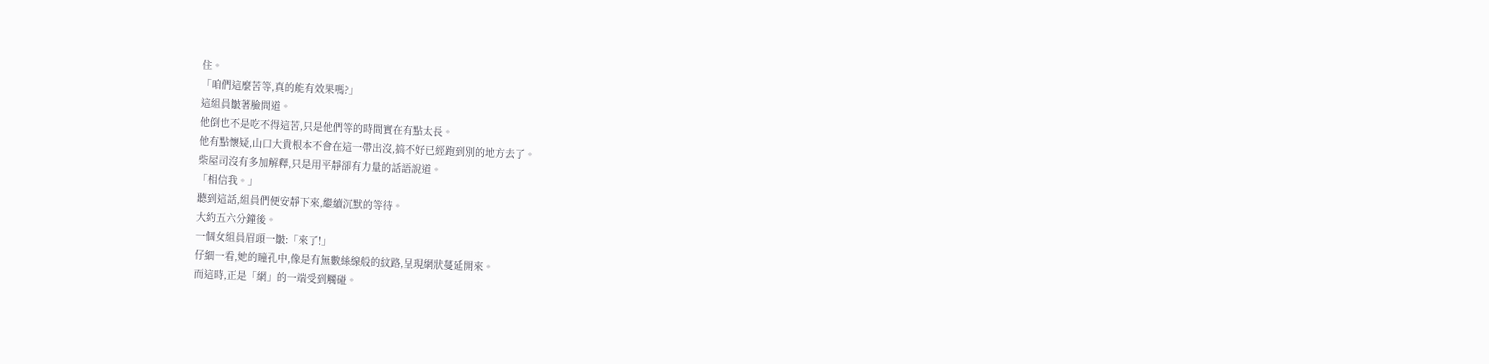住。
「咱們這麼苦等,真的能有效果嗎?」
這組員皺著臉問道。
他倒也不是吃不得這苦,只是他們等的時間實在有點太長。
他有點懷疑,山口大貴根本不會在這一帶出沒,搞不好已經跑到別的地方去了。
柴屋司沒有多加解釋,只是用平靜卻有力量的話語說道。
「相信我。」
聽到這話,組員們便安靜下來,繼續沉默的等待。
大約五六分鐘後。
一個女組員眉頭一皺:「來了!」
仔細一看,她的瞳孔中,像是有無數絲線般的紋路,呈現網狀蔓延開來。
而這時,正是「網」的一端受到觸碰。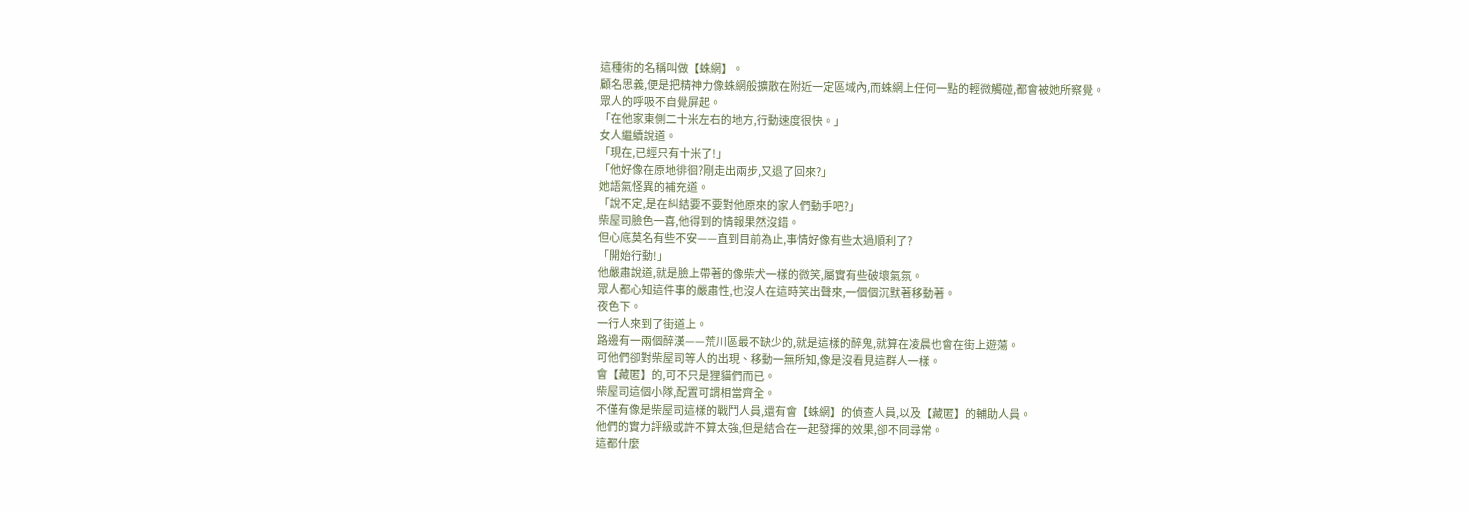這種術的名稱叫做【蛛網】。
顧名思義,便是把精神力像蛛網般擴散在附近一定區域內,而蛛網上任何一點的輕微觸碰,都會被她所察覺。
眾人的呼吸不自覺屏起。
「在他家東側二十米左右的地方,行動速度很快。」
女人繼續說道。
「現在,已經只有十米了!」
「他好像在原地徘徊?剛走出兩步,又退了回來?」
她語氣怪異的補充道。
「說不定,是在糾結要不要對他原來的家人們動手吧?」
柴屋司臉色一喜,他得到的情報果然沒錯。
但心底莫名有些不安——直到目前為止,事情好像有些太過順利了?
「開始行動!」
他嚴肅說道,就是臉上帶著的像柴犬一樣的微笑,屬實有些破壞氣氛。
眾人都心知這件事的嚴肅性,也沒人在這時笑出聲來,一個個沉默著移動著。
夜色下。
一行人來到了街道上。
路邊有一兩個醉漢——荒川區最不缺少的,就是這樣的醉鬼,就算在凌晨也會在街上遊蕩。
可他們卻對柴屋司等人的出現、移動一無所知,像是沒看見這群人一樣。
會【藏匿】的,可不只是狸貓們而已。
柴屋司這個小隊,配置可謂相當齊全。
不僅有像是柴屋司這樣的戰鬥人員,還有會【蛛網】的偵查人員,以及【藏匿】的輔助人員。
他們的實力評級或許不算太強,但是結合在一起發揮的效果,卻不同尋常。
這都什麼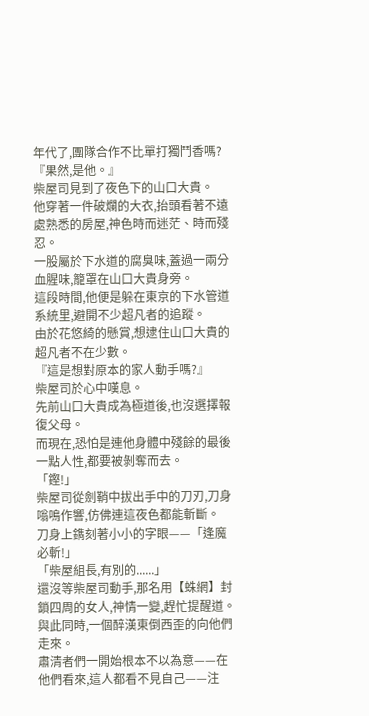年代了,團隊合作不比單打獨鬥香嗎?
『果然,是他。』
柴屋司見到了夜色下的山口大貴。
他穿著一件破爛的大衣,抬頭看著不遠處熟悉的房屋,神色時而迷茫、時而殘忍。
一股屬於下水道的腐臭味,蓋過一兩分血腥味,籠罩在山口大貴身旁。
這段時間,他便是躲在東京的下水管道系統里,避開不少超凡者的追蹤。
由於花悠綺的懸賞,想逮住山口大貴的超凡者不在少數。
『這是想對原本的家人動手嗎?』
柴屋司於心中嘆息。
先前山口大貴成為極道後,也沒選擇報復父母。
而現在,恐怕是連他身體中殘餘的最後一點人性,都要被剝奪而去。
「鏗!」
柴屋司從劍鞘中拔出手中的刀刃,刀身嗡鳴作響,仿佛連這夜色都能斬斷。
刀身上鐫刻著小小的字眼——「逢魔必斬!」
「柴屋組長,有別的......」
還沒等柴屋司動手,那名用【蛛網】封鎖四周的女人,神情一變,趕忙提醒道。
與此同時,一個醉漢東倒西歪的向他們走來。
肅清者們一開始根本不以為意——在他們看來,這人都看不見自己——注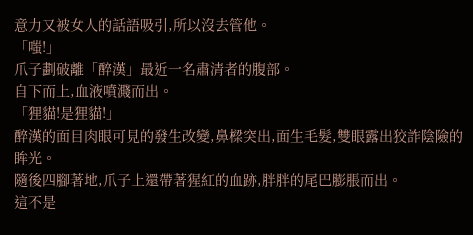意力又被女人的話語吸引,所以沒去管他。
「嗤!」
爪子劃破離「醉漢」最近一名肅清者的腹部。
自下而上,血液噴濺而出。
「狸貓!是狸貓!」
醉漢的面目肉眼可見的發生改變,鼻樑突出,面生毛髮,雙眼露出狡詐陰險的眸光。
隨後四腳著地,爪子上還帶著猩紅的血跡,胖胖的尾巴膨脹而出。
這不是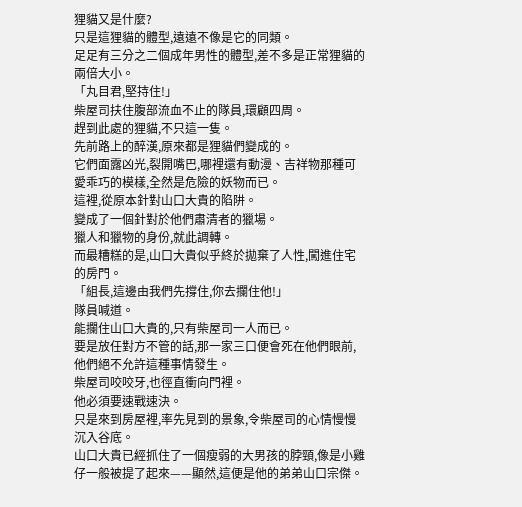狸貓又是什麼?
只是這狸貓的體型,遠遠不像是它的同類。
足足有三分之二個成年男性的體型,差不多是正常狸貓的兩倍大小。
「丸目君,堅持住!」
柴屋司扶住腹部流血不止的隊員,環顧四周。
趕到此處的狸貓,不只這一隻。
先前路上的醉漢,原來都是狸貓們變成的。
它們面露凶光,裂開嘴巴,哪裡還有動漫、吉祥物那種可愛乖巧的模樣,全然是危險的妖物而已。
這裡,從原本針對山口大貴的陷阱。
變成了一個針對於他們肅清者的獵場。
獵人和獵物的身份,就此調轉。
而最糟糕的是,山口大貴似乎終於拋棄了人性,闖進住宅的房門。
「組長,這邊由我們先撐住,你去攔住他!」
隊員喊道。
能攔住山口大貴的,只有柴屋司一人而已。
要是放任對方不管的話,那一家三口便會死在他們眼前,他們絕不允許這種事情發生。
柴屋司咬咬牙,也徑直衝向門裡。
他必須要速戰速決。
只是來到房屋裡,率先見到的景象,令柴屋司的心情慢慢沉入谷底。
山口大貴已經抓住了一個瘦弱的大男孩的脖頸,像是小雞仔一般被提了起來——顯然,這便是他的弟弟山口宗傑。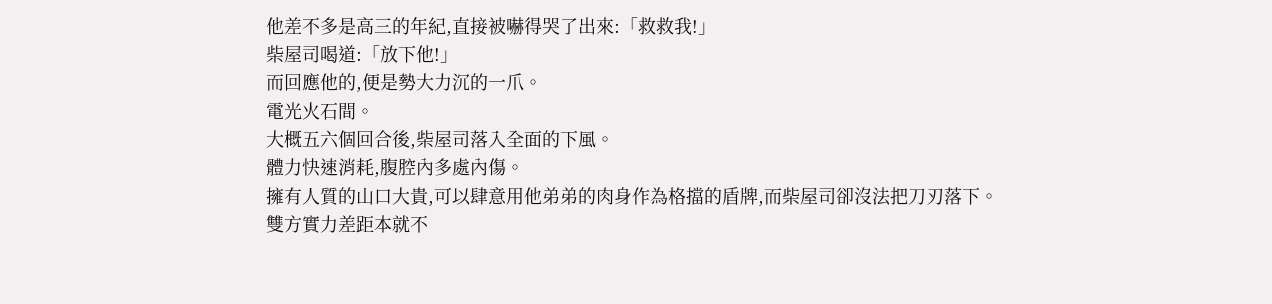他差不多是高三的年紀,直接被嚇得哭了出來:「救救我!」
柴屋司喝道:「放下他!」
而回應他的,便是勢大力沉的一爪。
電光火石間。
大概五六個回合後,柴屋司落入全面的下風。
體力快速消耗,腹腔內多處內傷。
擁有人質的山口大貴,可以肆意用他弟弟的肉身作為格擋的盾牌,而柴屋司卻沒法把刀刃落下。
雙方實力差距本就不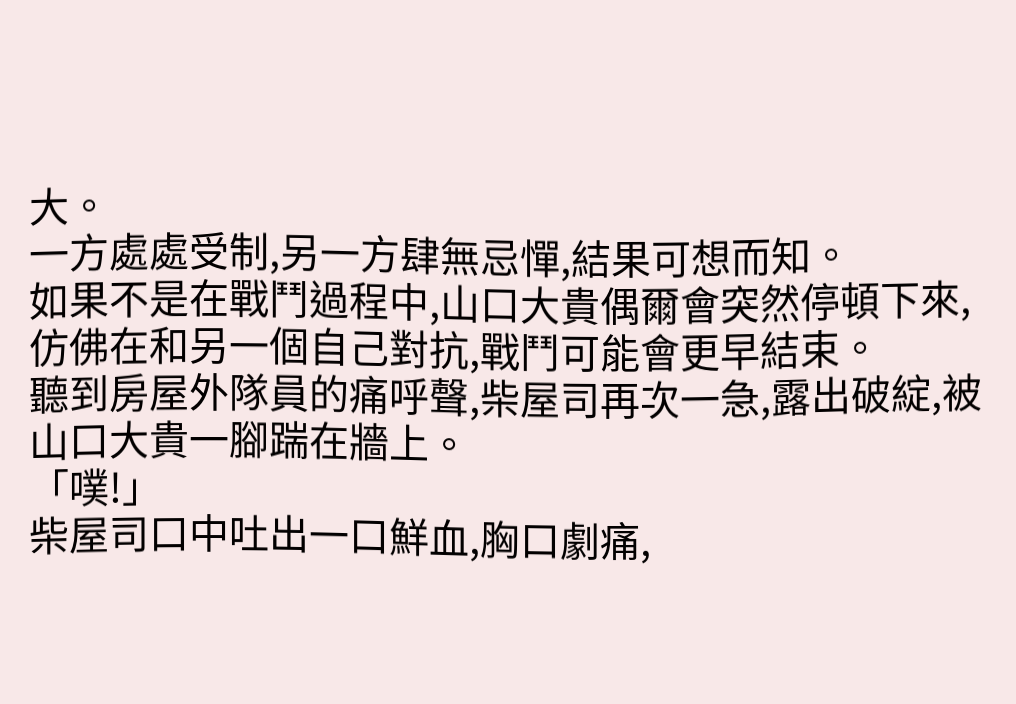大。
一方處處受制,另一方肆無忌憚,結果可想而知。
如果不是在戰鬥過程中,山口大貴偶爾會突然停頓下來,仿佛在和另一個自己對抗,戰鬥可能會更早結束。
聽到房屋外隊員的痛呼聲,柴屋司再次一急,露出破綻,被山口大貴一腳踹在牆上。
「噗!」
柴屋司口中吐出一口鮮血,胸口劇痛,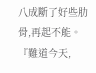八成斷了好些肋骨,再起不能。
『難道今天,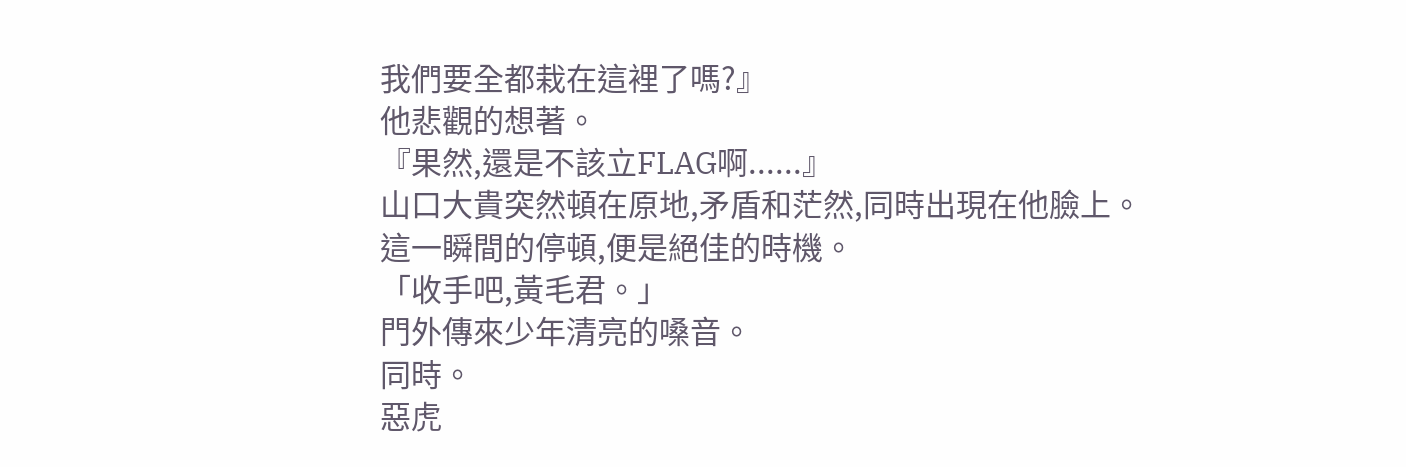我們要全都栽在這裡了嗎?』
他悲觀的想著。
『果然,還是不該立FLAG啊......』
山口大貴突然頓在原地,矛盾和茫然,同時出現在他臉上。
這一瞬間的停頓,便是絕佳的時機。
「收手吧,黃毛君。」
門外傳來少年清亮的嗓音。
同時。
惡虎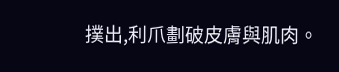撲出,利爪劃破皮膚與肌肉。